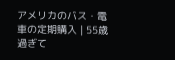アメリカのバス・電車の定期購入 | 55歳過ぎて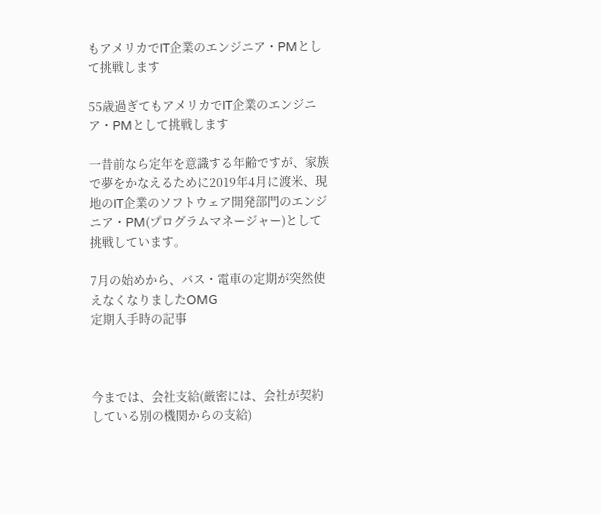もアメリカでIT企業のエンジニア・PMとして挑戦します

55歳過ぎてもアメリカでIT企業のエンジニア・PMとして挑戦します

一昔前なら定年を意識する年齢ですが、家族で夢をかなえるために2019年4月に渡米、現地のIT企業のソフトウェア開発部門のエンジニア・PM(プログラムマネージャー)として挑戦しています。

7月の始めから、バス・電車の定期が突然使えなくなりましたOMG
定期入手時の記事



今までは、会社支給(厳密には、会社が契約している別の機関からの支給)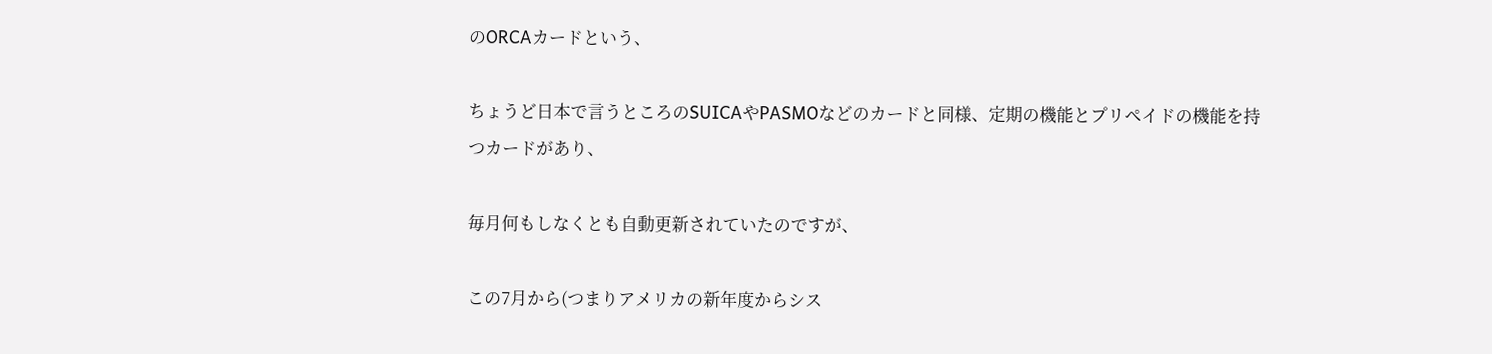のORCAカードという、

ちょうど日本で言うところのSUICAやPASMOなどのカードと同様、定期の機能とプリペイドの機能を持つカードがあり、

毎月何もしなくとも自動更新されていたのですが、

この7月から(つまりアメリカの新年度からシス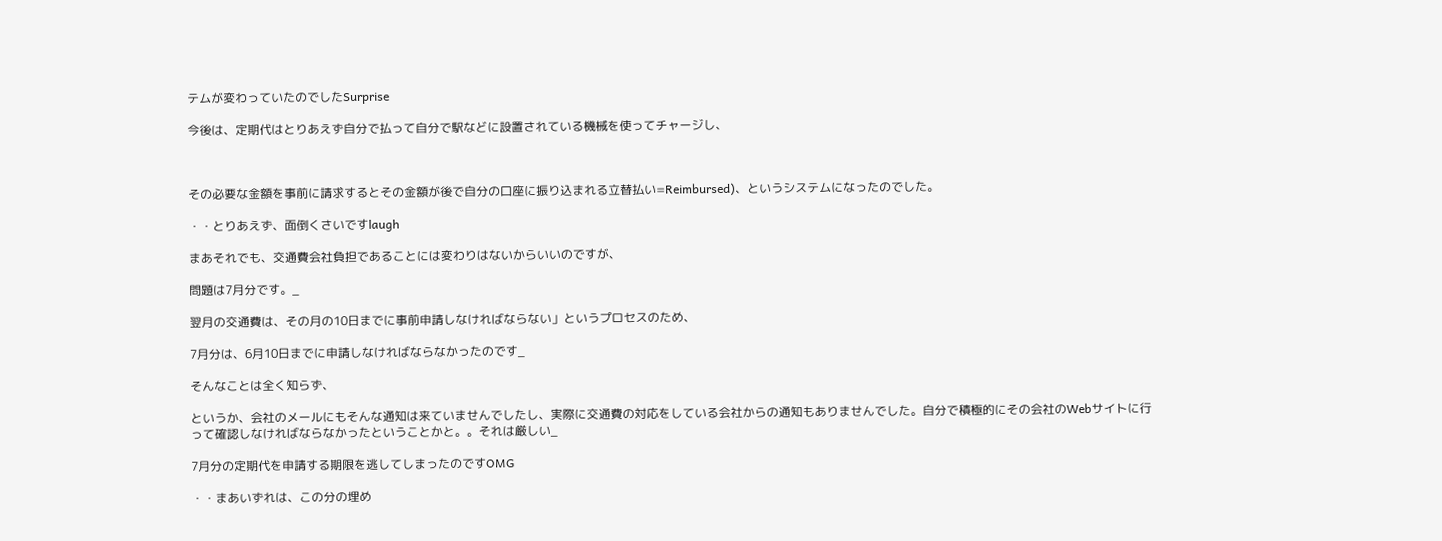テムが変わっていたのでしたSurprise

今後は、定期代はとりあえず自分で払って自分で駅などに設置されている機械を使ってチャージし、



その必要な金額を事前に請求するとその金額が後で自分の口座に振り込まれる立替払い=Reimbursed)、というシステムになったのでした。

・・とりあえず、面倒くさいですlaugh

まあそれでも、交通費会社負担であることには変わりはないからいいのですが、

問題は7月分です。_

翌月の交通費は、その月の10日までに事前申請しなければならない」というプロセスのため、

7月分は、6月10日までに申請しなければならなかったのです_

そんなことは全く知らず、

というか、会社のメールにもそんな通知は来ていませんでしたし、実際に交通費の対応をしている会社からの通知もありませんでした。自分で積極的にその会社のWebサイトに行って確認しなければならなかったということかと。。それは厳しい_

7月分の定期代を申請する期限を逃してしまったのですOMG

・・まあいずれは、この分の埋め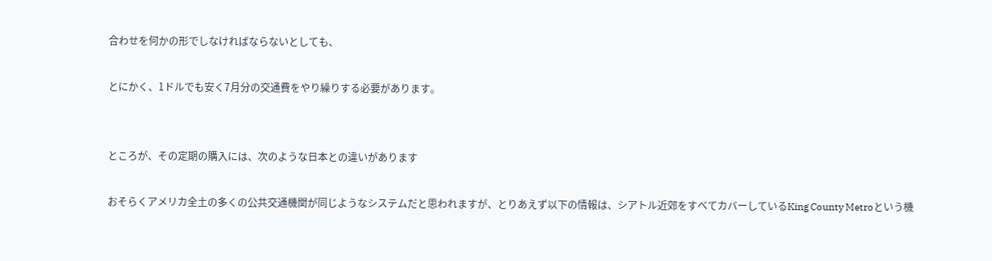合わせを何かの形でしなければならないとしても、

とにかく、1ドルでも安く7月分の交通費をやり繰りする必要があります。


ところが、その定期の購入には、次のような日本との違いがあります

おそらくアメリカ全土の多くの公共交通機関が同じようなシステムだと思われますが、とりあえず以下の情報は、シアトル近郊をすべてカバーしているKing County Metroという機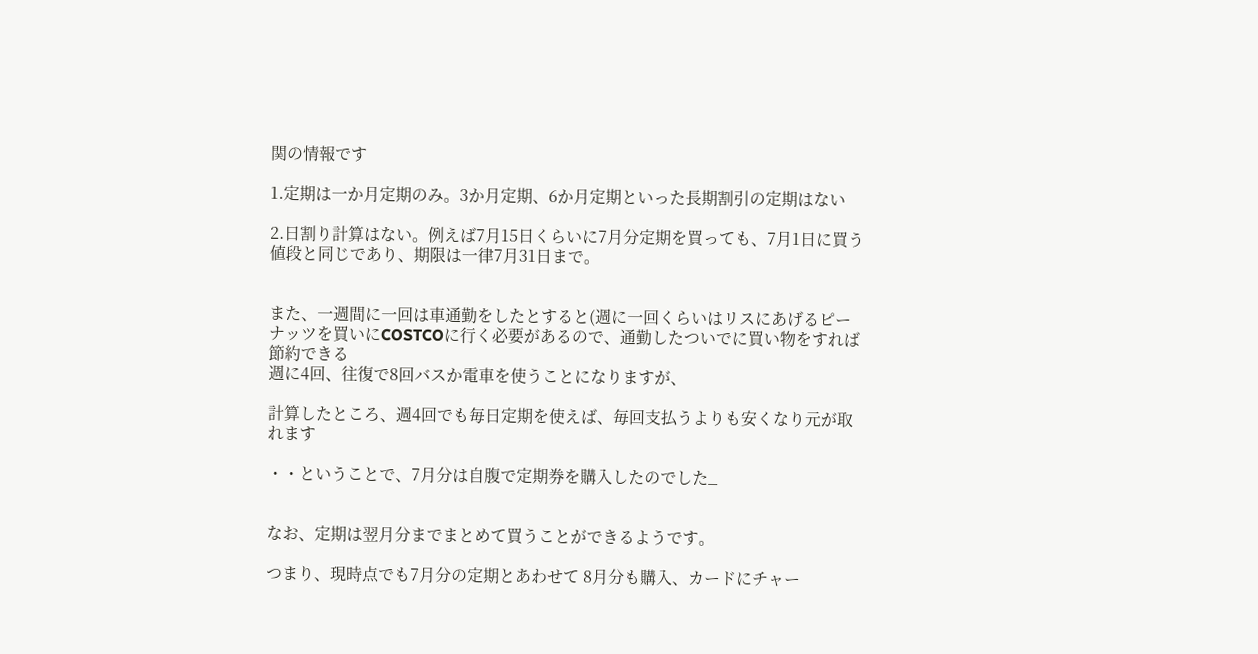関の情報です

1.定期は一か月定期のみ。3か月定期、6か月定期といった長期割引の定期はない

2.日割り計算はない。例えば7月15日くらいに7月分定期を買っても、7月1日に買う値段と同じであり、期限は一律7月31日まで。


また、一週間に一回は車通勤をしたとすると(週に一回くらいはリスにあげるピーナッツを買いにCOSTCOに行く必要があるので、通勤したついでに買い物をすれば節約できる
週に4回、往復で8回バスか電車を使うことになりますが、

計算したところ、週4回でも毎日定期を使えば、毎回支払うよりも安くなり元が取れます

・・ということで、7月分は自腹で定期券を購入したのでした_


なお、定期は翌月分までまとめて買うことができるようです。

つまり、現時点でも7月分の定期とあわせて 8月分も購入、カードにチャー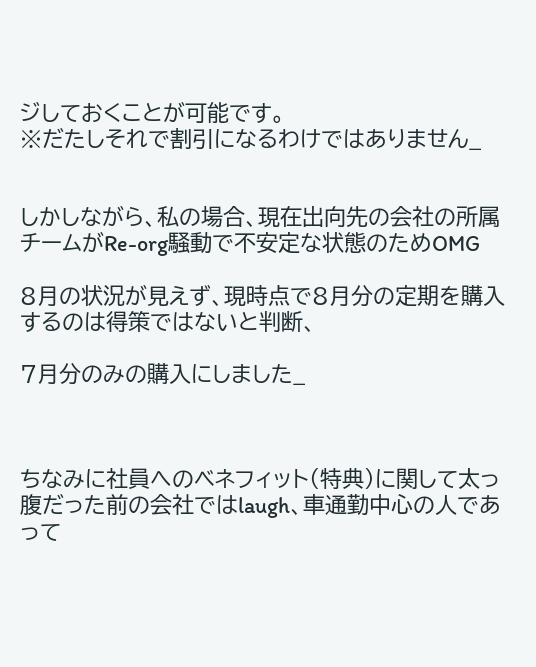ジしておくことが可能です。
※だたしそれで割引になるわけではありません_


しかしながら、私の場合、現在出向先の会社の所属チームがRe-org騒動で不安定な状態のためOMG

8月の状況が見えず、現時点で8月分の定期を購入するのは得策ではないと判断、

7月分のみの購入にしました_



ちなみに社員へのベネフィット(特典)に関して太っ腹だった前の会社ではlaugh、車通勤中心の人であって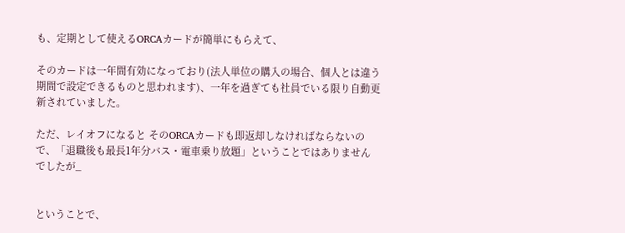も、定期として使えるORCAカードが簡単にもらえて、

そのカードは一年間有効になっており(法人単位の購入の場合、個人とは違う期間で設定できるものと思われます)、一年を過ぎても社員でいる限り自動更新されていました。

ただ、レイオフになると そのORCAカードも即返却しなければならないので、「退職後も最長1年分バス・電車乗り放題」ということではありませんでしたが_


ということで、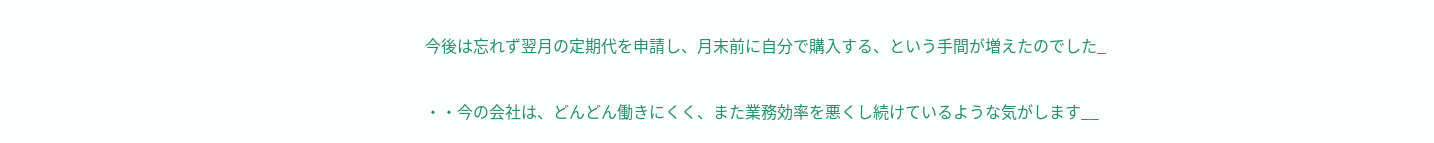今後は忘れず翌月の定期代を申請し、月末前に自分で購入する、という手間が増えたのでした_

・・今の会社は、どんどん働きにくく、また業務効率を悪くし続けているような気がします__